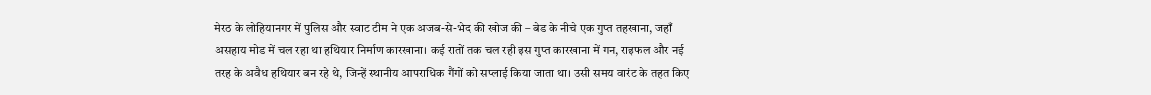मेरठ के लोहियानगर में पुलिस और स्वाट टीम ने एक अजब-से-भेद की खोज की – बेड के नीचे एक गुप्त तहखाना, जहाँ असहाय मोड में चल रहा था हथियार निर्माण कारखाना। कई रातों तक चल रही इस गुप्त कारखाना में गन, राइफल और नई तरह के अवैध हथियार बन रहे थे, जिन्हें स्थानीय आपराधिक गैंगों को सप्लाई किया जाता था। उसी समय वारंट के तहत किए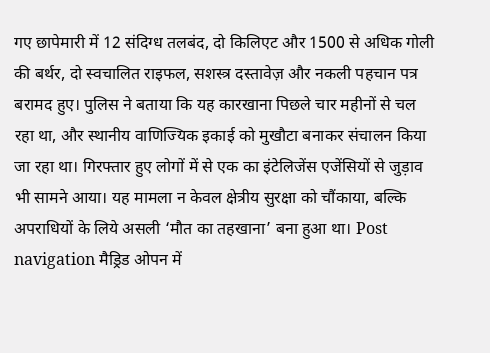गए छापेमारी में 12 संदिग्ध तलबंद, दो किलिएट और 1500 से अधिक गोली की बर्थर, दो स्वचालित राइफल, सशस्त्र दस्तावेज़ और नकली पहचान पत्र बरामद हुए। पुलिस ने बताया कि यह कारखाना पिछले चार महीनों से चल रहा था, और स्थानीय वाणिज्यिक इकाई को मुखौटा बनाकर संचालन किया जा रहा था। गिरफ्तार हुए लोगों में से एक का इंटेलिजेंस एजेंसियों से जुड़ाव भी सामने आया। यह मामला न केवल क्षेत्रीय सुरक्षा को चौंकाया, बल्कि अपराधियों के लिये असली ‘मौत का तहखाना’ बना हुआ था। Post navigation मैड्रिड ओपन में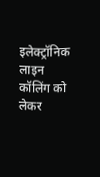इलेक्ट्रॉनिक लाइन कॉलिंग को लेकर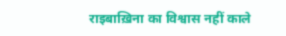राइबाख़िना का विश्वास नहीं काले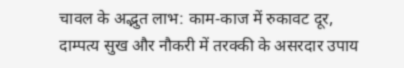चावल के अद्भुत लाभ: काम‑काज में रुकावट दूर, दाम्पत्य सुख और नौकरी में तरक्की के असरदार उपाय